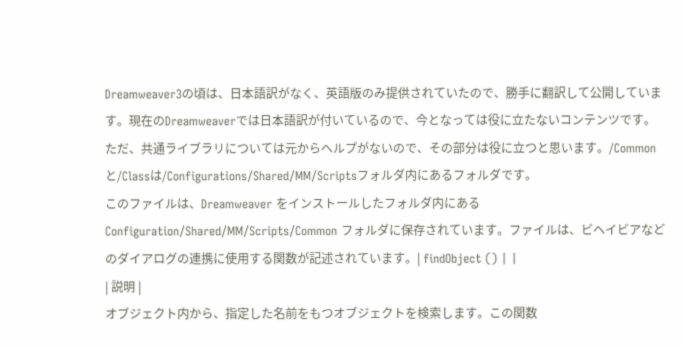Dreamweaver3の頃は、日本語訳がなく、英語版のみ提供されていたので、勝手に翻訳して公開しています。現在のDreamweaverでは日本語訳が付いているので、今となっては役に立たないコンテンツです。ただ、共通ライブラリについては元からヘルプがないので、その部分は役に立つと思います。/Commonと/Classは/Configurations/Shared/MM/Scriptsフォルダ内にあるフォルダです。
このファイルは、Dreamweaver をインストールしたフォルダ内にある Configuration/Shared/MM/Scripts/Common フォルダに保存されています。ファイルは、ビヘイビアなどのダイアログの連携に使用する関数が記述されています。| findObject () | |
| 説明 |
オブジェクト内から、指定した名前をもつオブジェクトを検索します。この関数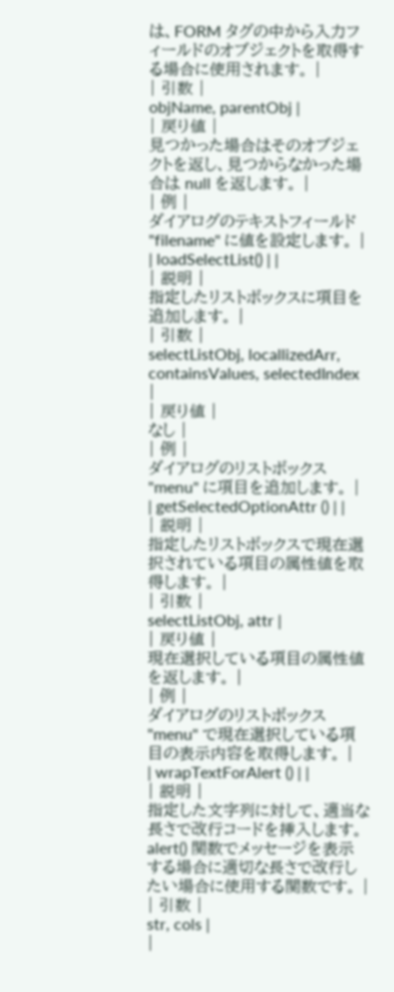は、FORM タグの中から入力フィールドのオブジェクトを取得する場合に使用されます。 |
| 引数 |
objName, parentObj |
| 戻り値 |
見つかった場合はそのオブジェクトを返し、見つからなかった場合は null を返します。 |
| 例 |
ダイアログのテキストフィールド "filename" に値を設定します。 |
| loadSelectList() | |
| 説明 |
指定したリストボックスに項目を追加します。 |
| 引数 |
selectListObj, locallizedArr, containsValues, selectedIndex |
| 戻り値 |
なし |
| 例 |
ダイアログのリストボックス "menu" に項目を追加します。 |
| getSelectedOptionAttr () | |
| 説明 |
指定したリストボックスで現在選択されている項目の属性値を取得します。 |
| 引数 |
selectListObj, attr |
| 戻り値 |
現在選択している項目の属性値を返します。 |
| 例 |
ダイアログのリストボックス "menu" で現在選択している項目の表示内容を取得します。 |
| wrapTextForAlert () | |
| 説明 |
指定した文字列に対して、適当な長さで改行コードを挿入します。alert() 関数でメッセージを表示する場合に適切な長さで改行したい場合に使用する関数です。 |
| 引数 |
str, cols |
|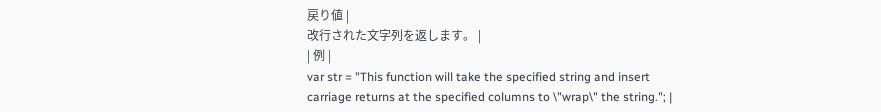戻り値 |
改行された文字列を返します。 |
| 例 |
var str = "This function will take the specified string and insert
carriage returns at the specified columns to \"wrap\" the string."; |